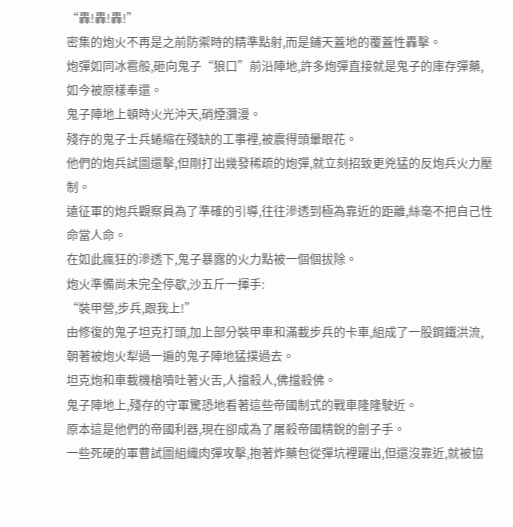“轟!轟!轟!”
密集的炮火不再是之前防禦時的精準點射,而是鋪天蓋地的覆蓋性轟擊。
炮彈如同冰雹般,砸向鬼子“狼口”前沿陣地,許多炮彈直接就是鬼子的庫存彈藥,如今被原樣奉還。
鬼子陣地上頓時火光沖天,硝煙瀰漫。
殘存的鬼子士兵蜷縮在殘缺的工事裡,被震得頭暈眼花。
他們的炮兵試圖還擊,但剛打出幾發稀疏的炮彈,就立刻招致更兇猛的反炮兵火力壓制。
遠征軍的炮兵觀察員為了準確的引導,往往滲透到極為靠近的距離,絲毫不把自己性命當人命。
在如此瘋狂的滲透下,鬼子暴露的火力點被一個個拔除。
炮火準備尚未完全停歇,沙五斤一揮手:
“裝甲營,步兵,跟我上!”
由修復的鬼子坦克打頭,加上部分裝甲車和滿載步兵的卡車,組成了一股鋼鐵洪流,朝著被炮火犁過一遍的鬼子陣地猛撲過去。
坦克炮和車載機槍噴吐著火舌,人擋殺人,佛擋殺佛。
鬼子陣地上,殘存的守軍驚恐地看著這些帝國制式的戰車隆隆駛近。
原本這是他們的帝國利器,現在卻成為了屠殺帝國精銳的劊子手。
一些死硬的軍曹試圖組織肉彈攻擊,抱著炸藥包從彈坑裡躍出,但還沒靠近,就被協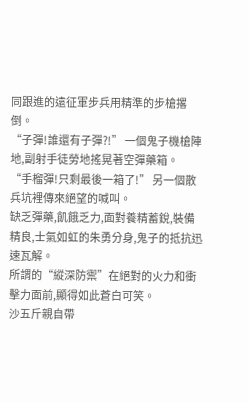同跟進的遠征軍步兵用精準的步槍撂倒。
“子彈!誰還有子彈?!” 一個鬼子機槍陣地,副射手徒勞地搖晃著空彈藥箱。
“手榴彈!只剩最後一箱了!” 另一個散兵坑裡傳來絕望的喊叫。
缺乏彈藥,飢餓乏力,面對養精蓄銳,裝備精良,士氣如虹的朱勇分身,鬼子的抵抗迅速瓦解。
所謂的“縱深防禦”在絕對的火力和衝擊力面前,顯得如此蒼白可笑。
沙五斤親自帶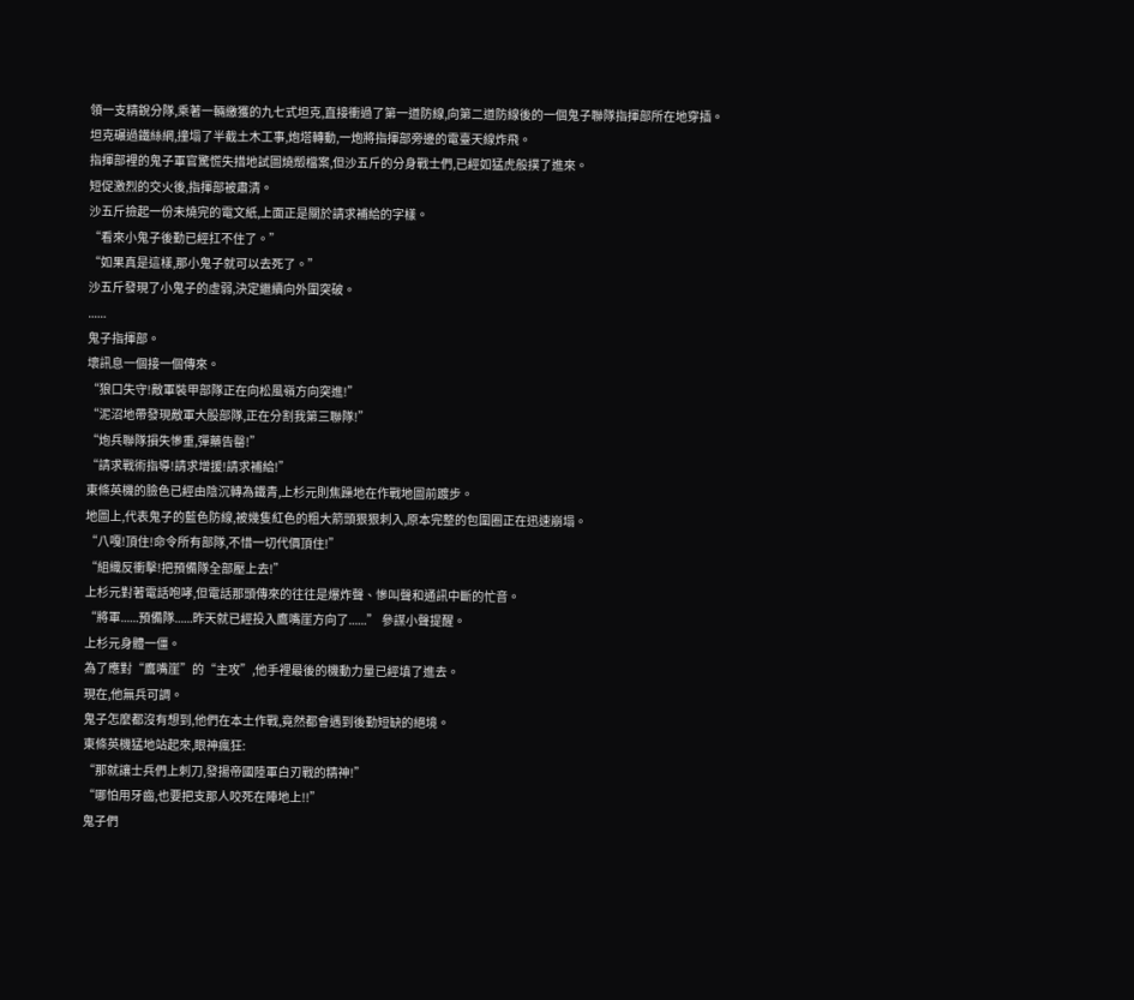領一支精銳分隊,乘著一輛繳獲的九七式坦克,直接衝過了第一道防線,向第二道防線後的一個鬼子聯隊指揮部所在地穿插。
坦克碾過鐵絲網,撞塌了半截土木工事,炮塔轉動,一炮將指揮部旁邊的電臺天線炸飛。
指揮部裡的鬼子軍官驚慌失措地試圖燒燬檔案,但沙五斤的分身戰士們,已經如猛虎般撲了進來。
短促激烈的交火後,指揮部被肅清。
沙五斤撿起一份未燒完的電文紙,上面正是關於請求補給的字樣。
“看來小鬼子後勤已經扛不住了。”
“如果真是這樣,那小鬼子就可以去死了。”
沙五斤發現了小鬼子的虛弱,決定繼續向外圍突破。
......
鬼子指揮部。
壞訊息一個接一個傳來。
“狼口失守!敵軍裝甲部隊正在向松風嶺方向突進!”
“泥沼地帶發現敵軍大股部隊,正在分割我第三聯隊!”
“炮兵聯隊損失慘重,彈藥告罄!”
“請求戰術指導!請求增援!請求補給!”
東條英機的臉色已經由陰沉轉為鐵青,上杉元則焦躁地在作戰地圖前踱步。
地圖上,代表鬼子的藍色防線,被幾隻紅色的粗大箭頭狠狠刺入,原本完整的包圍圈正在迅速崩塌。
“八嘎!頂住!命令所有部隊,不惜一切代價頂住!”
“組織反衝擊!把預備隊全部壓上去!”
上杉元對著電話咆哮,但電話那頭傳來的往往是爆炸聲、慘叫聲和通訊中斷的忙音。
“將軍......預備隊......昨天就已經投入鷹嘴崖方向了......” 參謀小聲提醒。
上杉元身體一僵。
為了應對“鷹嘴崖”的“主攻”,他手裡最後的機動力量已經填了進去。
現在,他無兵可調。
鬼子怎麼都沒有想到,他們在本土作戰,竟然都會遇到後勤短缺的絕境。
東條英機猛地站起來,眼神瘋狂:
“那就讓士兵們上刺刀,發揚帝國陸軍白刃戰的精神!”
“哪怕用牙齒,也要把支那人咬死在陣地上!!”
鬼子們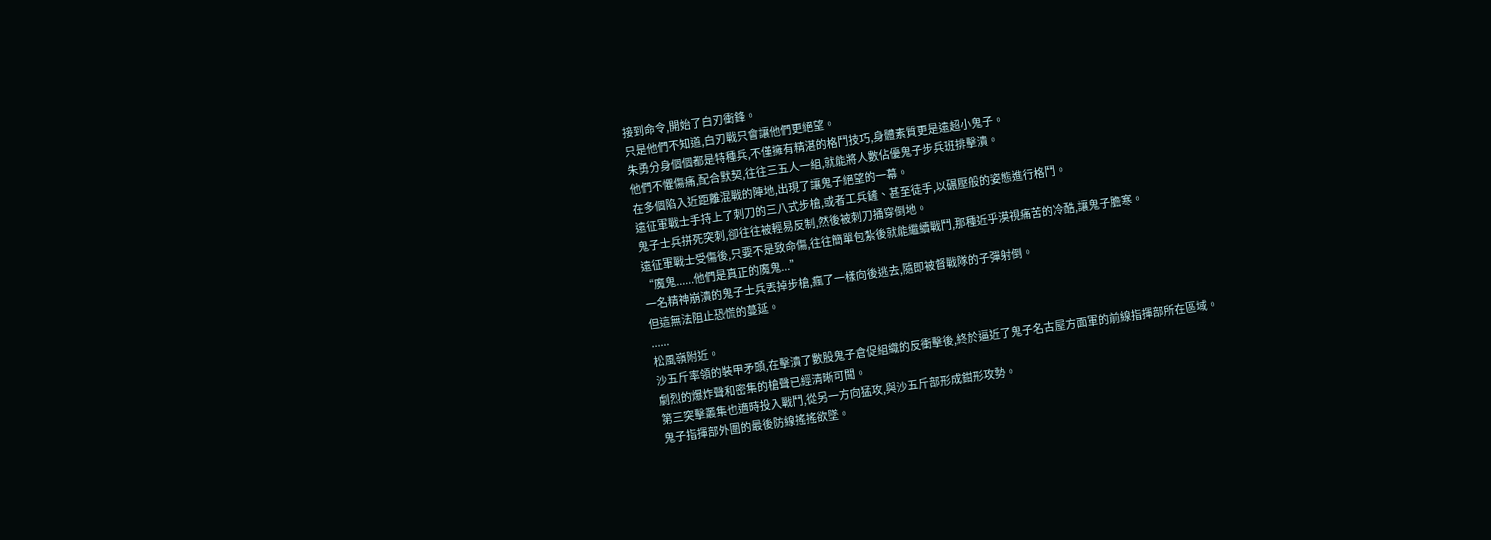接到命令,開始了白刃衝鋒。
只是他們不知道,白刃戰只會讓他們更絕望。
朱勇分身個個都是特種兵,不僅擁有精湛的格鬥技巧,身體素質更是遠超小鬼子。
他們不懼傷痛,配合默契,往往三五人一組,就能將人數佔優鬼子步兵班排擊潰。
在多個陷入近距離混戰的陣地,出現了讓鬼子絕望的一幕。
遠征軍戰士手持上了刺刀的三八式步槍,或者工兵鏟、甚至徒手,以碾壓般的姿態進行格鬥。
鬼子士兵拼死突刺,卻往往被輕易反制,然後被刺刀捅穿倒地。
遠征軍戰士受傷後,只要不是致命傷,往往簡單包紮後就能繼續戰鬥,那種近乎漠視痛苦的冷酷,讓鬼子膽寒。
“魔鬼......他們是真正的魔鬼...”
一名精神崩潰的鬼子士兵丟掉步槍,瘋了一樣向後逃去,隨即被督戰隊的子彈射倒。
但這無法阻止恐慌的蔓延。
......
松風嶺附近。
沙五斤率領的裝甲矛頭,在擊潰了數股鬼子倉促組織的反衝擊後,終於逼近了鬼子名古屋方面軍的前線指揮部所在區域。
劇烈的爆炸聲和密集的槍聲已經清晰可聞。
第三突擊叢集也適時投入戰鬥,從另一方向猛攻,與沙五斤部形成鉗形攻勢。
鬼子指揮部外圍的最後防線搖搖欲墜。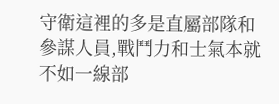守衛這裡的多是直屬部隊和參謀人員,戰鬥力和士氣本就不如一線部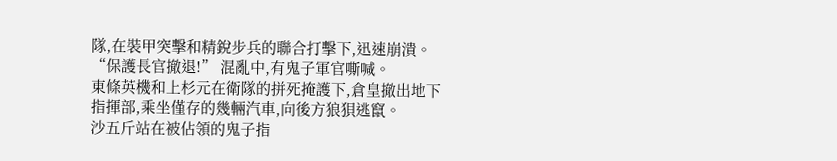隊,在裝甲突擊和精銳步兵的聯合打擊下,迅速崩潰。
“保護長官撤退!” 混亂中,有鬼子軍官嘶喊。
東條英機和上杉元在衛隊的拼死掩護下,倉皇撤出地下指揮部,乘坐僅存的幾輛汽車,向後方狼狽逃竄。
沙五斤站在被佔領的鬼子指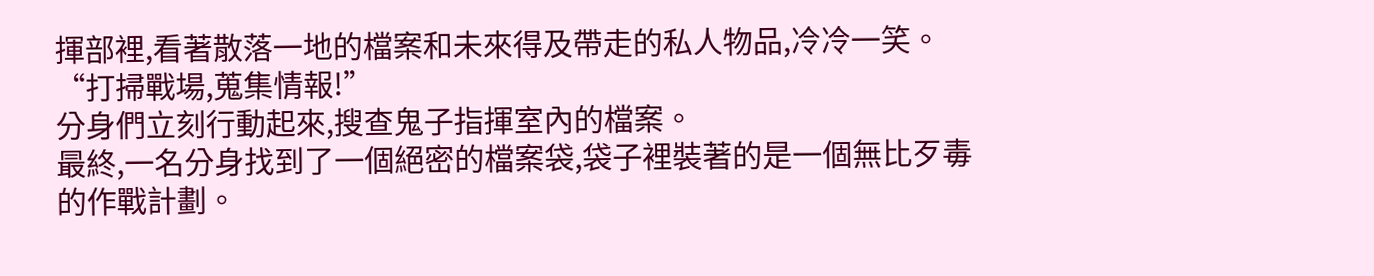揮部裡,看著散落一地的檔案和未來得及帶走的私人物品,冷冷一笑。
“打掃戰場,蒐集情報!”
分身們立刻行動起來,搜查鬼子指揮室內的檔案。
最終,一名分身找到了一個絕密的檔案袋,袋子裡裝著的是一個無比歹毒的作戰計劃。